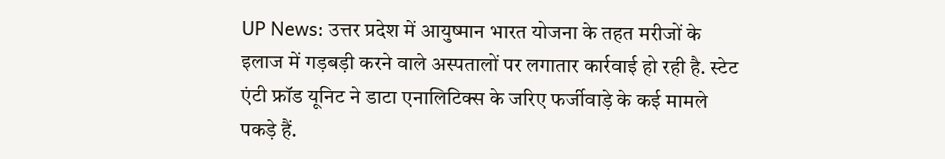UP News: उत्तर प्रदेश में आयुष्मान भारत योजना के तहत मरीजों के इलाज में गड़बड़ी करने वाले अस्पतालों पर लगातार कार्रवाई हो रही है. स्टेट एंटी फ्रॉड यूनिट ने डाटा एनालिटिक्स के जरिए फर्जीवाड़े के कई मामले पकड़े हैं.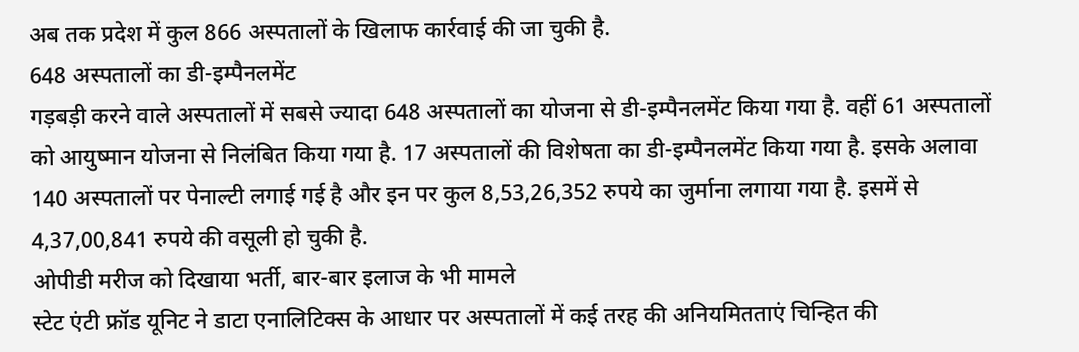अब तक प्रदेश में कुल 866 अस्पतालों के खिलाफ कार्रवाई की जा चुकी है.
648 अस्पतालों का डी-इम्पैनलमेंट
गड़बड़ी करने वाले अस्पतालों में सबसे ज्यादा 648 अस्पतालों का योजना से डी-इम्पैनलमेंट किया गया है. वहीं 61 अस्पतालों को आयुष्मान योजना से निलंबित किया गया है. 17 अस्पतालों की विशेषता का डी-इम्पैनलमेंट किया गया है. इसके अलावा 140 अस्पतालों पर पेनाल्टी लगाई गई है और इन पर कुल 8,53,26,352 रुपये का जुर्माना लगाया गया है. इसमें से 4,37,00,841 रुपये की वसूली हो चुकी है.
ओपीडी मरीज को दिखाया भर्ती, बार-बार इलाज के भी मामले
स्टेट एंटी फ्रॉड यूनिट ने डाटा एनालिटिक्स के आधार पर अस्पतालों में कई तरह की अनियमितताएं चिन्हित की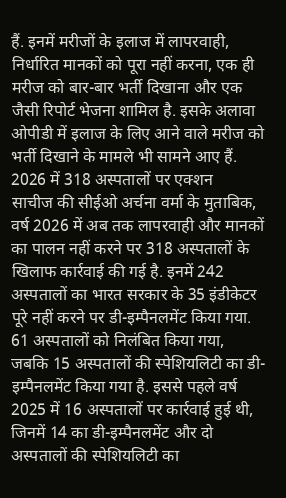हैं. इनमें मरीजों के इलाज में लापरवाही, निर्धारित मानकों को पूरा नहीं करना, एक ही मरीज को बार-बार भर्ती दिखाना और एक जैसी रिपोर्ट भेजना शामिल है. इसके अलावा ओपीडी में इलाज के लिए आने वाले मरीज को भर्ती दिखाने के मामले भी सामने आए हैं.
2026 में 318 अस्पतालों पर एक्शन
साचीज की सीईओ अर्चना वर्मा के मुताबिक, वर्ष 2026 में अब तक लापरवाही और मानकों का पालन नहीं करने पर 318 अस्पतालों के खिलाफ कार्रवाई की गई है. इनमें 242 अस्पतालों का भारत सरकार के 35 इंडीकेटर पूरे नहीं करने पर डी-इम्पैनलमेंट किया गया. 61 अस्पतालों को निलंबित किया गया, जबकि 15 अस्पतालों की स्पेशियलिटी का डी-इम्पैनलमेंट किया गया है. इससे पहले वर्ष 2025 में 16 अस्पतालों पर कार्रवाई हुई थी, जिनमें 14 का डी-इम्पैनलमेंट और दो अस्पतालों की स्पेशियलिटी का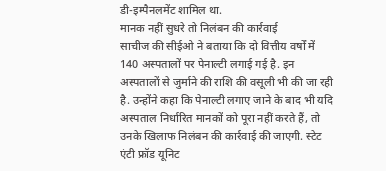डी-इम्पैनलमेंट शामिल था.
मानक नहीं सुधरे तो निलंबन की कार्रवाई
साचीज की सीईओ ने बताया कि दो वित्तीय वर्षों में 140 अस्पतालों पर पेनाल्टी लगाई गई है. इन अस्पतालों से जुर्माने की राशि की वसूली भी की जा रही है. उन्होंने कहा कि पेनाल्टी लगाए जाने के बाद भी यदि अस्पताल निर्धारित मानकों को पूरा नहीं करते हैं, तो उनके खिलाफ निलंबन की कार्रवाई की जाएगी. स्टेट एंटी फ्रॉड यूनिट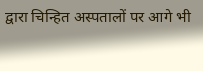द्वारा चिन्हित अस्पतालों पर आगे भी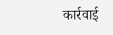कार्रवाई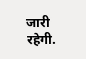जारी रहेगी.